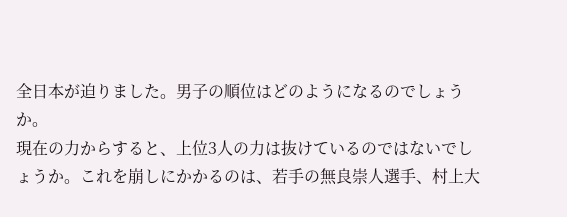全日本が迫りました。男子の順位はどのようになるのでしょうか。
現在の力からすると、上位3人の力は抜けているのではないでしょうか。これを崩しにかかるのは、若手の無良崇人選手、村上大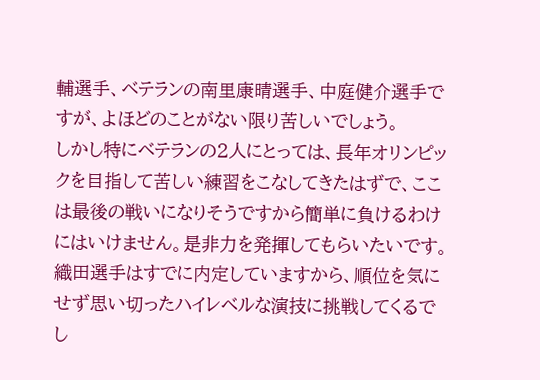輔選手、ベテランの南里康晴選手、中庭健介選手ですが、よほどのことがない限り苦しいでしょう。
しかし特にベテランの2人にとっては、長年オリンピックを目指して苦しい練習をこなしてきたはずで、ここは最後の戦いになりそうですから簡単に負けるわけにはいけません。是非力を発揮してもらいたいです。
織田選手はすでに内定していますから、順位を気にせず思い切ったハイレベルな演技に挑戦してくるでし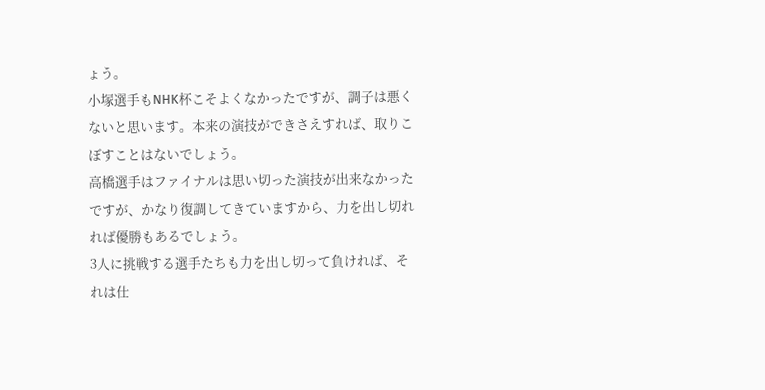ょう。
小塚選手もNHK杯こそよくなかったですが、調子は悪くないと思います。本来の演技ができさえすれば、取りこぼすことはないでしょう。
高橋選手はファイナルは思い切った演技が出来なかったですが、かなり復調してきていますから、力を出し切れれば優勝もあるでしょう。
3人に挑戦する選手たちも力を出し切って負ければ、それは仕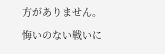方がありません。悔いのない戦いに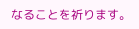なることを祈ります。